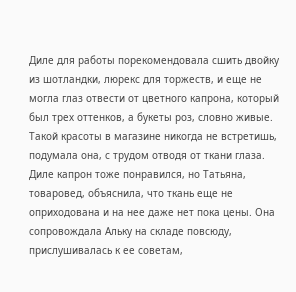Диле для работы порекомендовала сшить двойку из шотландки, люрекс для торжеств, и еще не могла глаз отвести от цветного капрона, который был трех оттенков, а букеты роз, словно живые. Такой красоты в магазине никогда не встретишь, подумала она, с трудом отводя от ткани глаза. Диле капрон тоже понравился, но Татьяна, товаровед, объяснила, что ткань еще не оприходована и на нее даже нет пока цены. Она сопровождала Альку на складе повсюду, прислушивалась к ее советам,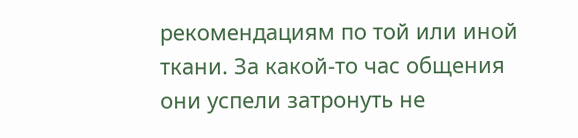рекомендациям по той или иной ткани. За какой-то час общения они успели затронуть не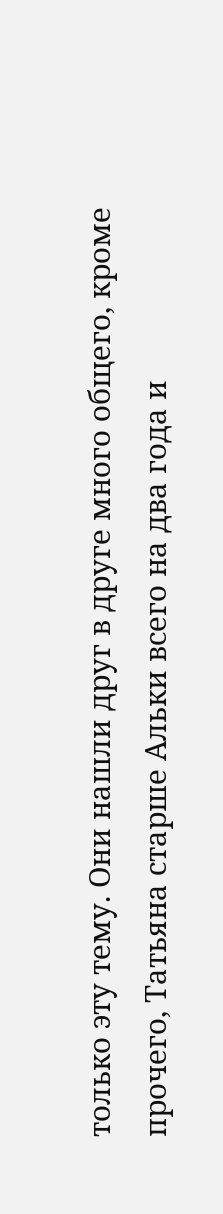только эту тему. Они нашли друг в друге много общего, кроме прочего, Татьяна старше Альки всего на два года и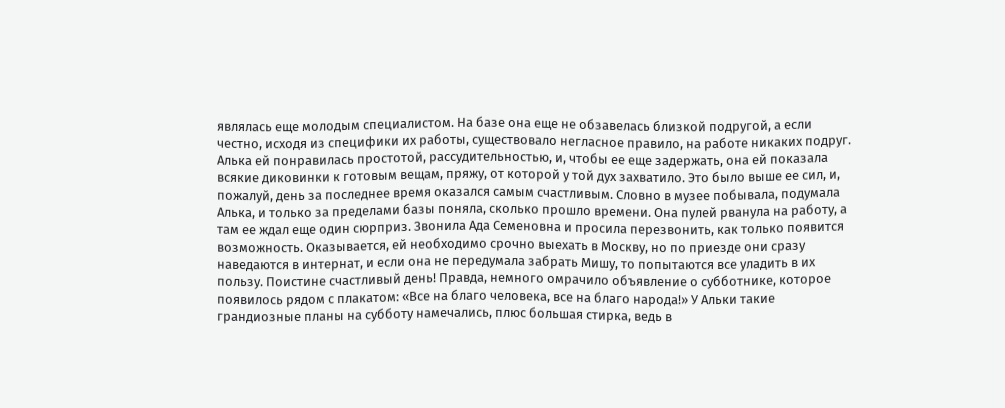являлась еще молодым специалистом. На базе она еще не обзавелась близкой подругой, а если честно, исходя из специфики их работы, существовало негласное правило, на работе никаких подруг. Алька ей понравилась простотой, рассудительностью, и, чтобы ее еще задержать, она ей показала всякие диковинки к готовым вещам, пряжу, от которой у той дух захватило. Это было выше ее сил, и, пожалуй, день за последнее время оказался самым счастливым. Словно в музее побывала, подумала Алька, и только за пределами базы поняла, сколько прошло времени. Она пулей рванула на работу, а там ее ждал еще один сюрприз. Звонила Ада Семеновна и просила перезвонить, как только появится возможность. Оказывается, ей необходимо срочно выехать в Москву, но по приезде они сразу наведаются в интернат, и если она не передумала забрать Мишу, то попытаются все уладить в их пользу. Поистине счастливый день! Правда, немного омрачило объявление о субботнике, которое появилось рядом с плакатом: «Все на благо человека, все на благо народа!» У Альки такие грандиозные планы на субботу намечались, плюс большая стирка, ведь в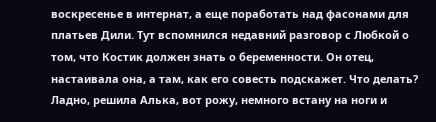воскресенье в интернат, а еще поработать над фасонами для платьев Дили. Тут вспомнился недавний разговор с Любкой о том, что Костик должен знать о беременности. Он отец, настаивала она, а там, как его совесть подскажет. Что делать? Ладно, решила Алька, вот рожу, немного встану на ноги и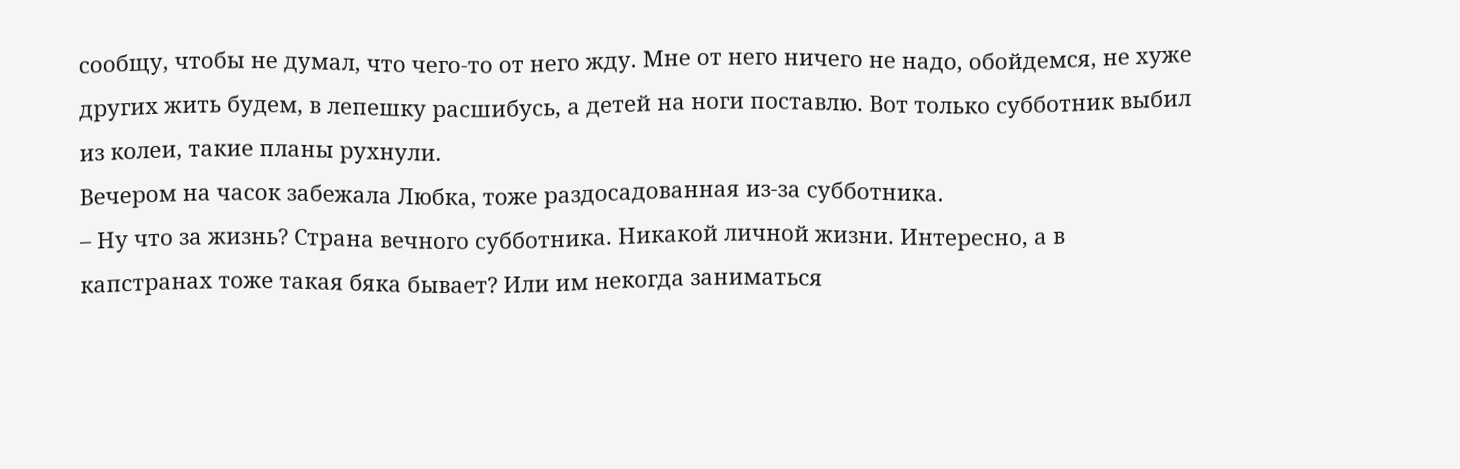сообщу, чтобы не думал, что чего-то от него жду. Мне от него ничего не надо, обойдемся, не хуже других жить будем, в лепешку расшибусь, а детей на ноги поставлю. Вот только субботник выбил из колеи, такие планы рухнули.
Вечером на часок забежала Любка, тоже раздосадованная из-за субботника.
– Ну что за жизнь? Страна вечного субботника. Никакой личной жизни. Интересно, а в капстранах тоже такая бяка бывает? Или им некогда заниматься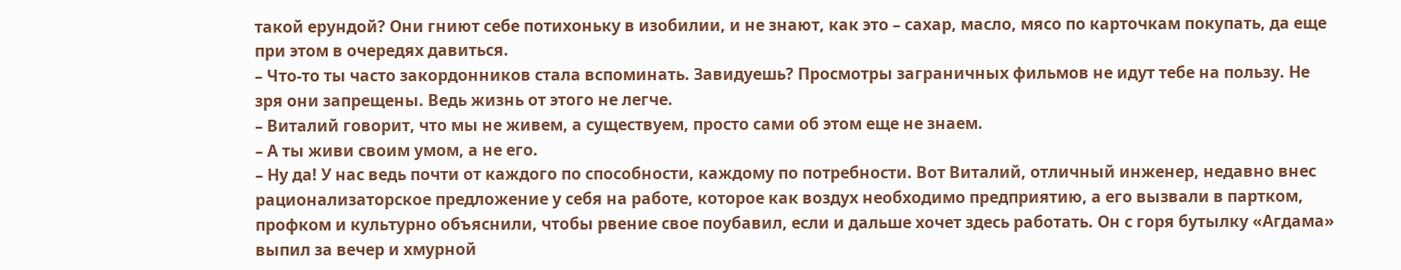такой ерундой? Они гниют себе потихоньку в изобилии, и не знают, как это – сахар, масло, мясо по карточкам покупать, да еще при этом в очередях давиться.
– Что-то ты часто закордонников стала вспоминать. Завидуешь? Просмотры заграничных фильмов не идут тебе на пользу. Не зря они запрещены. Ведь жизнь от этого не легче.
– Виталий говорит, что мы не живем, а существуем, просто сами об этом еще не знаем.
– А ты живи своим умом, а не его.
– Ну да! У нас ведь почти от каждого по способности, каждому по потребности. Вот Виталий, отличный инженер, недавно внес рационализаторское предложение у себя на работе, которое как воздух необходимо предприятию, а его вызвали в партком, профком и культурно объяснили, чтобы рвение свое поубавил, если и дальше хочет здесь работать. Он с горя бутылку «Агдама» выпил за вечер и хмурной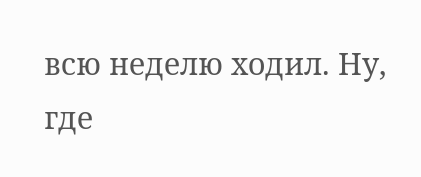всю неделю ходил. Ну, где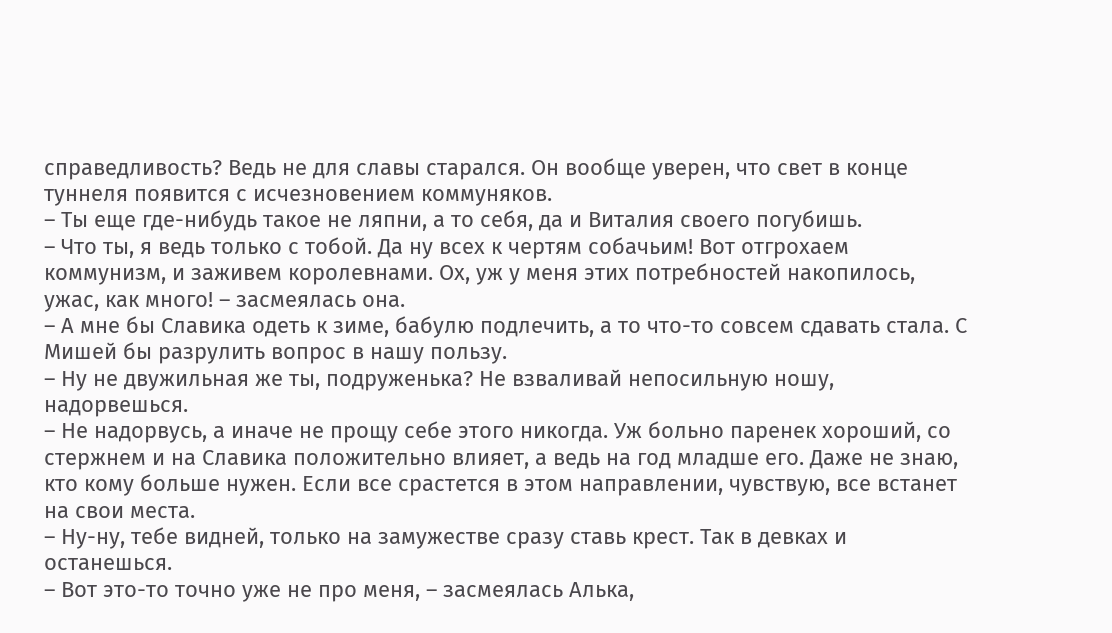справедливость? Ведь не для славы старался. Он вообще уверен, что свет в конце туннеля появится с исчезновением коммуняков.
– Ты еще где-нибудь такое не ляпни, а то себя, да и Виталия своего погубишь.
– Что ты, я ведь только с тобой. Да ну всех к чертям собачьим! Вот отгрохаем коммунизм, и заживем королевнами. Ох, уж у меня этих потребностей накопилось, ужас, как много! – засмеялась она.
– А мне бы Славика одеть к зиме, бабулю подлечить, а то что-то совсем сдавать стала. С Мишей бы разрулить вопрос в нашу пользу.
– Ну не двужильная же ты, подруженька? Не взваливай непосильную ношу, надорвешься.
– Не надорвусь, а иначе не прощу себе этого никогда. Уж больно паренек хороший, со стержнем и на Славика положительно влияет, а ведь на год младше его. Даже не знаю, кто кому больше нужен. Если все срастется в этом направлении, чувствую, все встанет на свои места.
– Ну-ну, тебе видней, только на замужестве сразу ставь крест. Так в девках и останешься.
– Вот это-то точно уже не про меня, – засмеялась Алька,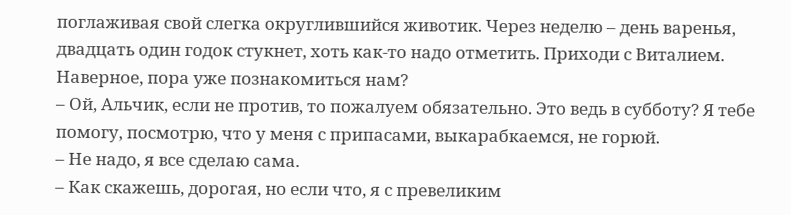поглаживая свой слегка округлившийся животик. Через неделю – день варенья, двадцать один годок стукнет, хоть как-то надо отметить. Приходи с Виталием. Наверное, пора уже познакомиться нам?
– Ой, Альчик, если не против, то пожалуем обязательно. Это ведь в субботу? Я тебе помогу, посмотрю, что у меня с припасами, выкарабкаемся, не горюй.
– Не надо, я все сделаю сама.
– Как скажешь, дорогая, но если что, я с превеликим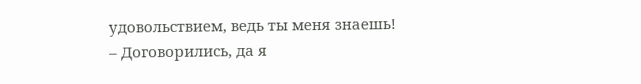удовольствием, ведь ты меня знаешь!
– Договорились, да я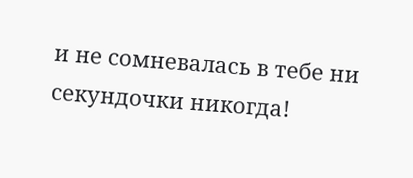и не сомневалась в тебе ни секундочки никогда!